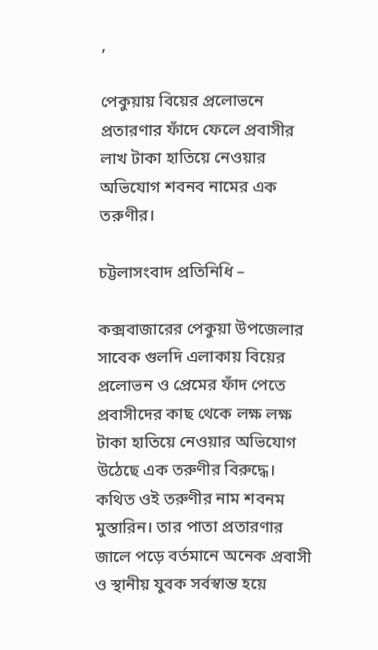,

পেকুয়ায় বিয়ের প্রলোভনে প্রতারণার ফাঁদে ফেলে প্রবাসীর লাখ টাকা হাতিয়ে নেওয়ার অভিযোগ শবনব নামের এক তরুণীর।

চট্টলাসংবাদ প্রতিনিধি –

কক্সবাজারের পেকুয়া উপজেলার সাবেক গুলদি এলাকায় বিয়ের প্রলোভন ও প্রেমের ফাঁদ পেতে প্রবাসীদের কাছ থেকে লক্ষ লক্ষ টাকা হাতিয়ে নেওয়ার অভিযোগ উঠেছে এক তরুণীর বিরুদ্ধে। কথিত ওই তরুণীর নাম শবনম মুস্তারিন। তার পাতা প্রতারণার জালে পড়ে বর্তমানে অনেক প্রবাসী ও স্থানীয় যুবক সর্বস্বান্ত হয়ে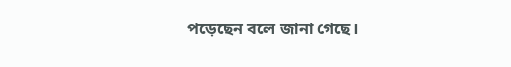পড়েছেন বলে জানা গেছে।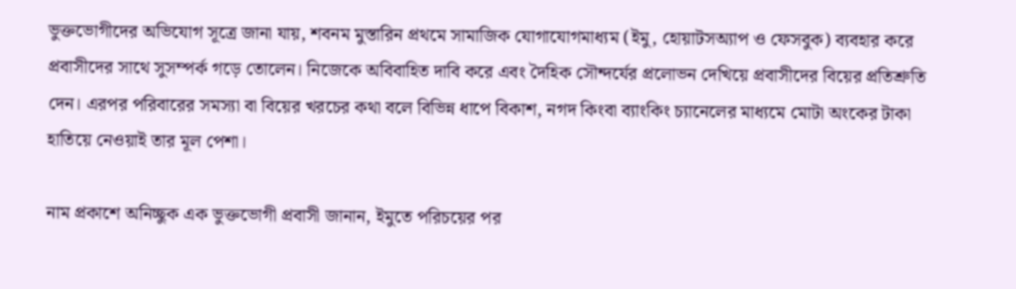ভুক্তভোগীদের অভিযোগ সূত্রে জানা যায়, শবনম মুস্তারিন প্রথমে সামাজিক যোগাযোগমাধ্যম (ইমু, হোয়াটসঅ্যাপ ও ফেসবুক) ব্যবহার করে প্রবাসীদের সাথে সুসম্পর্ক গড়ে তোলেন। নিজেকে অবিবাহিত দাবি করে এবং দৈহিক সৌন্দর্যের প্রলোভন দেখিয়ে প্রবাসীদের বিয়ের প্রতিশ্রুতি দেন। এরপর পরিবারের সমস্যা বা বিয়ের খরচের কথা বলে বিভিন্ন ধাপে বিকাশ, নগদ কিংবা ব্যাংকিং চ্যানেলের মাধ্যমে মোটা অংকের টাকা হাতিয়ে নেওয়াই তার মূল পেশা।

নাম প্রকাশে অনিচ্ছুক এক ভুক্তভোগী প্রবাসী জানান, ইমুতে পরিচয়ের পর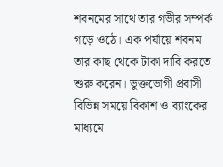শবনমের সাথে তার গভীর সম্পর্ক গড়ে ওঠে। এক পর্যায়ে শবনম তার কাছ থেকে টাকা দাবি করতে শুরু করেন। ভুক্তভোগী প্রবাসী বিভিন্ন সময়ে বিকাশ ও ব্যাংকের মাধ্যমে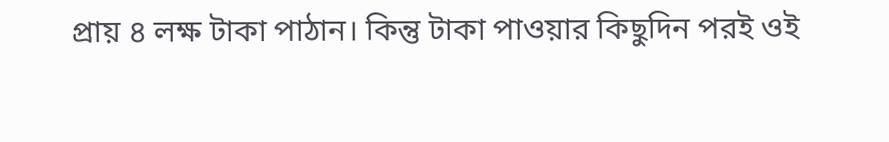প্রায় ৪ লক্ষ টাকা পাঠান। কিন্তু টাকা পাওয়ার কিছুদিন পরই ওই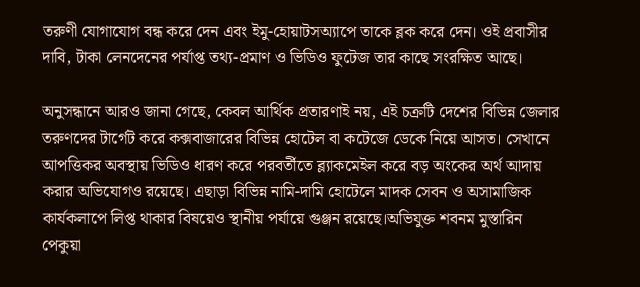তরুণী যোগাযোগ বন্ধ করে দেন এবং ইমু-হোয়াটসঅ্যাপে তাকে ব্লক করে দেন। ওই প্রবাসীর দাবি, টাকা লেনদেনের পর্যাপ্ত তথ্য-প্রমাণ ও ভিডিও ফুটেজ তার কাছে সংরক্ষিত আছে।

অনুসন্ধানে আরও জানা গেছে, কেবল আর্থিক প্রতারণাই নয়, এই চক্রটি দেশের বিভিন্ন জেলার তরুণদের টার্গেট করে কক্সবাজারের বিভিন্ন হোটেল বা কটেজে ডেকে নিয়ে আসত। সেখানে আপত্তিকর অবস্থায় ভিডিও ধারণ করে পরবর্তীতে ব্ল্যাকমেইল করে বড় অংকের অর্থ আদায় করার অভিযোগও রয়েছে। এছাড়া বিভিন্ন নামি-দামি হোটেলে মাদক সেবন ও অসামাজিক কার্যকলাপে লিপ্ত থাকার বিষয়েও স্থানীয় পর্যায়ে গুঞ্জন রয়েছে।অভিযুক্ত শবনম মুস্তারিন পেকুয়া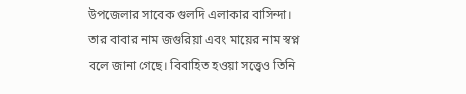উপজেলার সাবেক গুলদি এলাকার বাসিন্দা। তার বাবার নাম জগুরিয়া এবং মায়ের নাম স্বপ্ন বলে জানা গেছে। বিবাহিত হওয়া সত্ত্বেও তিনি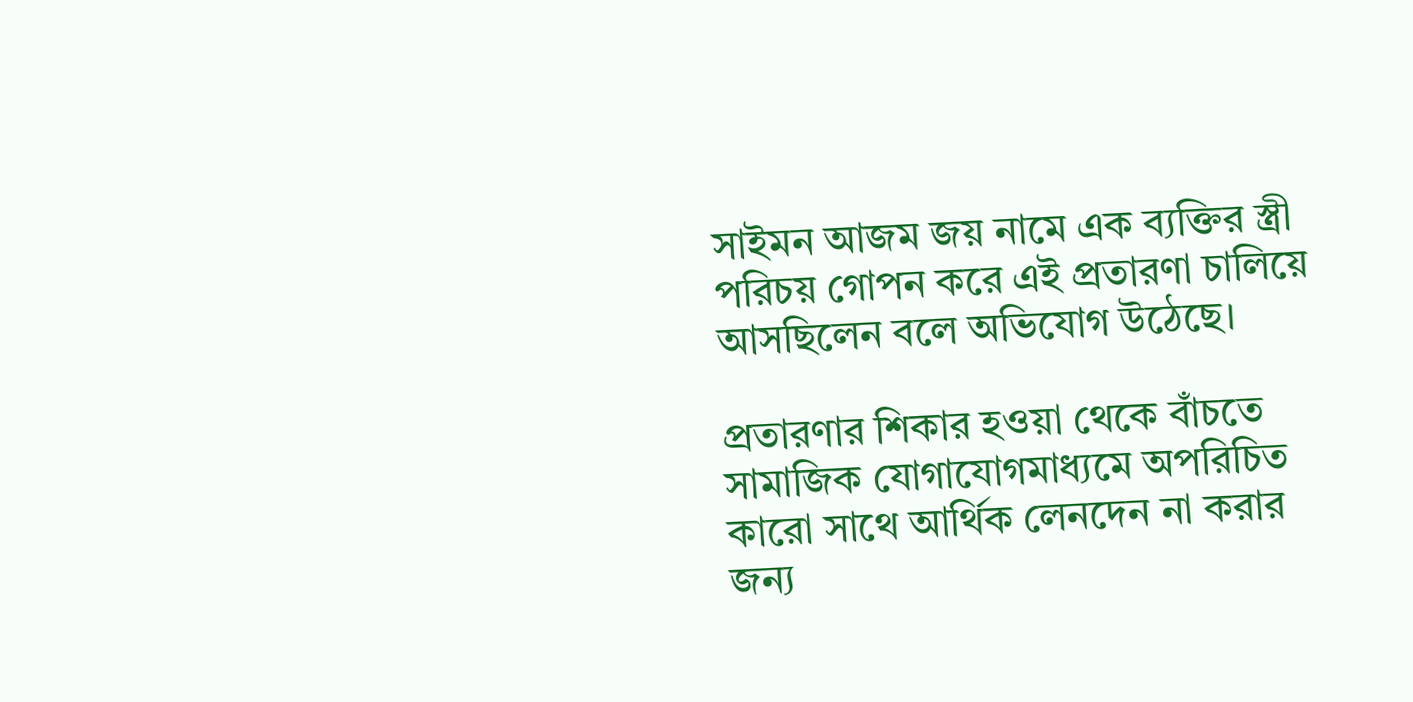সাইমন আজম জয় নামে এক ব্যক্তির স্ত্রী পরিচয় গোপন করে এই প্রতারণা চালিয়ে আসছিলেন বলে অভিযোগ উঠেছে।

প্রতারণার শিকার হওয়া থেকে বাঁচতে সামাজিক যোগাযোগমাধ্যমে অপরিচিত কারো সাথে আর্থিক লেনদেন না করার জন্য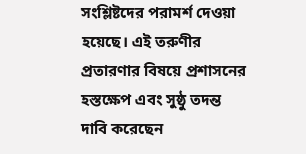সংশ্লিষ্টদের পরামর্শ দেওয়া হয়েছে। এই তরুণীর প্রতারণার বিষয়ে প্রশাসনের হস্তক্ষেপ এবং সুষ্ঠু তদন্ত দাবি করেছেন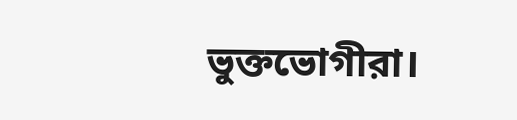ভুক্তভোগীরা।